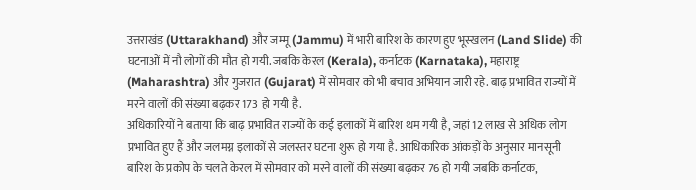उत्तराखंड (Uttarakhand) और जम्मू (Jammu) में भारी बारिश के कारण हुए भूस्खलन (Land Slide) की घटनाओं में नौ लोगों की मौत हो गयी. जबकि केरल (Kerala), कर्नाटक (Karnataka), महाराष्ट्र (Maharashtra) और गुजरात (Gujarat) में सोमवार को भी बचाव अभियान जारी रहे. बाढ़ प्रभावित राज्यों में मरने वालों की संख्या बढ़कर 173 हो गयी है.
अधिकारियों ने बताया कि बाढ़ प्रभावित राज्यों के कई इलाकों में बारिश थम गयी है, जहां 12 लाख से अधिक लोग प्रभावित हुए हैं और जलमग्न इलाकों से जलस्तर घटना शुरू हो गया है. आधिकारिक आंकड़ों के अनुसार मानसूनी बारिश के प्रकोप के चलते केरल में सोमवार को मरने वालों की संख्या बढ़कर 76 हो गयी जबकि कर्नाटक,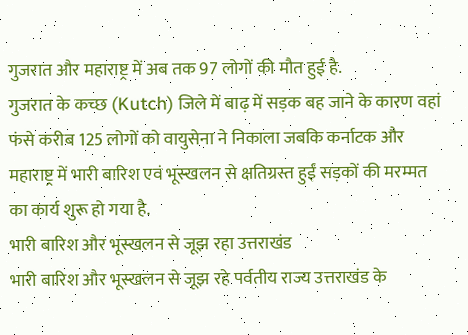गुजरात और महाराष्ट्र में अब तक 97 लोगों की मौत हुई है.
गुजरात के कच्छ (Kutch) जिले में बाढ़ में सड़क बह जाने के कारण वहां फंसे करीब 125 लोगों को वायुसेना ने निकाला जबकि कर्नाटक और महाराष्ट्र में भारी बारिश एवं भूस्खलन से क्षतिग्रस्त हुईं सड़कों की मरम्मत का कार्य शुरू हो गया है.
भारी बारिश और भूस्खलन से जूझ रहा उत्तराखंड
भारी बारिश और भूस्खलन से जूझ रहे पर्वतीय राज्य उत्तराखंड के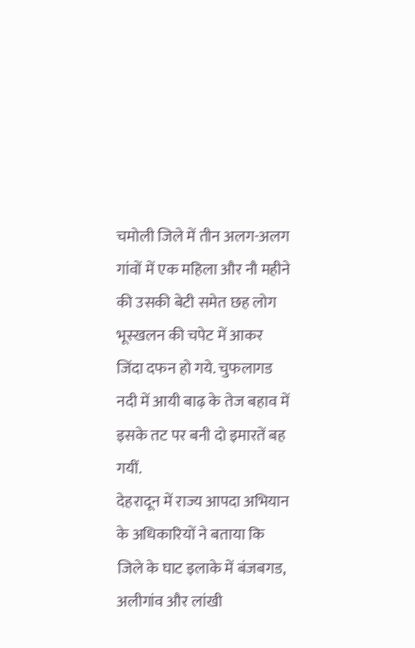चमोली जिले में तीन अलग-अलग गांवों में एक महिला और नौ महीने की उसकी बेटी समेत छह लोग भूस्खलन की चपेट में आकर जिंदा दफन हो गये. चुफलागड नदी में आयी बाढ़ के तेज बहाव में इसके तट पर बनी दो इमारतें बह गयीं.
देहरादून में राज्य आपदा अभियान के अधिकारियों ने बताया कि जिले के घाट इलाके में बंजबगड, अलीगांव और लांखी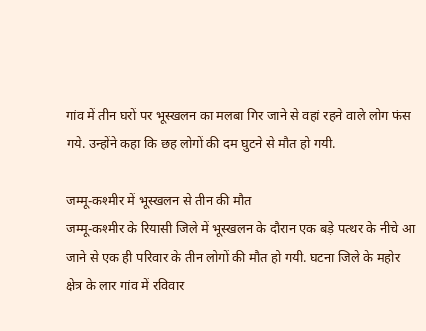गांव में तीन घरों पर भूस्खलन का मलबा गिर जाने से वहां रहने वाले लोग फंस गये. उन्होंने कहा कि छह लोगों की दम घुटने से मौत हो गयी.

जम्मू-कश्मीर में भूस्खलन से तीन की मौत
जम्मू-कश्मीर के रियासी जिले में भूस्खलन के दौरान एक बड़े पत्थर के नीचे आ जाने से एक ही परिवार के तीन लोगों की मौत हो गयी. घटना जिले के महोर क्षेत्र के लार गांव में रविवार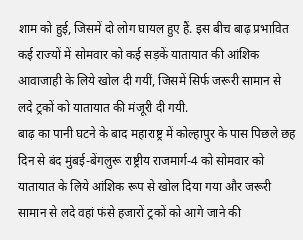शाम को हुई, जिसमें दो लोग घायल हुए हैं. इस बीच बाढ़ प्रभावित कई राज्यों में सोमवार को कई सड़कें यातायात की आंशिक आवाजाही के लिये खोल दी गयीं, जिसमें सिर्फ जरूरी सामान से लदे ट्रकों को यातायात की मंजूरी दी गयी.
बाढ़ का पानी घटने के बाद महाराष्ट्र में कोल्हापुर के पास पिछले छह दिन से बंद मुंबई-बेंगलुरू राष्ट्रीय राजमार्ग-4 को सोमवार को यातायात के लिये आंशिक रूप से खोल दिया गया और जरूरी सामान से लदे वहां फंसे हजारों ट्रकों को आगे जाने की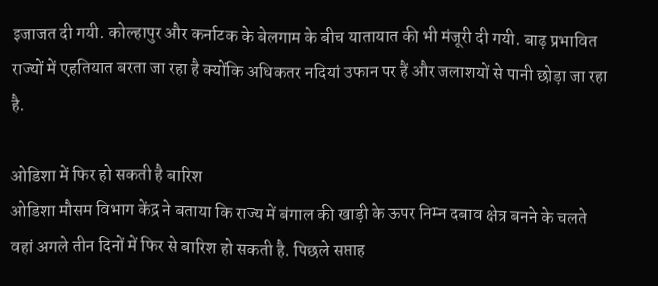इजाजत दी गयी. कोल्हापुर और कर्नाटक के बेलगाम के बीच यातायात की भी मंजूरी दी गयी. बाढ़ प्रभावित राज्यों में एहतियात बरता जा रहा है क्योंकि अधिकतर नदियां उफान पर हैं और जलाशयों से पानी छोड़ा जा रहा है.

ओडिशा में फिर हो सकती है बारिश
ओडिशा मौसम विभाग केंद्र ने बताया कि राज्य में बंगाल की खाड़ी के ऊपर निम्न दबाव क्षेत्र बनने के चलते वहां अगले तीन दिनों में फिर से बारिश हो सकती है. पिछले सप्ताह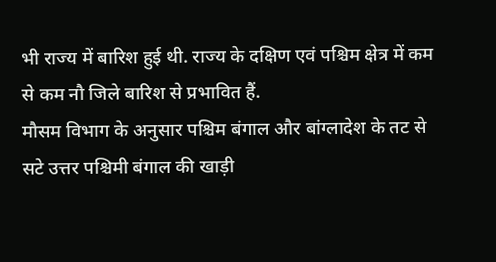भी राज्य में बारिश हुई थी. राज्य के दक्षिण एवं पश्चिम क्षेत्र में कम से कम नौ जिले बारिश से प्रभावित हैं.
मौसम विभाग के अनुसार पश्चिम बंगाल और बांग्लादेश के तट से सटे उत्तर पश्चिमी बंगाल की खाड़ी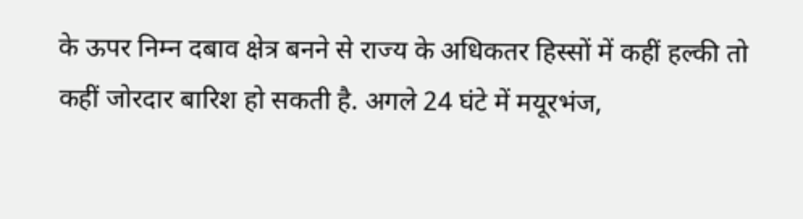के ऊपर निम्न दबाव क्षेत्र बनने से राज्य के अधिकतर हिस्सों में कहीं हल्की तो कहीं जोरदार बारिश हो सकती है. अगले 24 घंटे में मयूरभंज,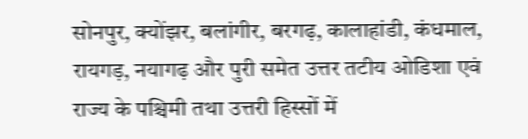सोनपुर, क्योंझर, बलांगीर, बरगढ़, कालाहांडी, कंधमाल, रायगड़, नयागढ़ और पुरी समेत उत्तर तटीय ओडिशा एवं राज्य के पश्चिमी तथा उत्तरी हिस्सों में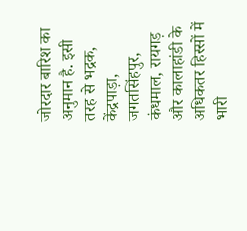जोरदार बारिश का अनुमान है. इसी तरह से भद्रक, केंद्रपाड़ा, जगतसिंहपुर, कंधमाल, रायगड़ और कालाहांडी के अधिकतर हिस्सों में भारी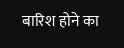बारिश होने का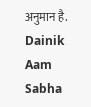अनुमान है.
Dainik Aam Sabha